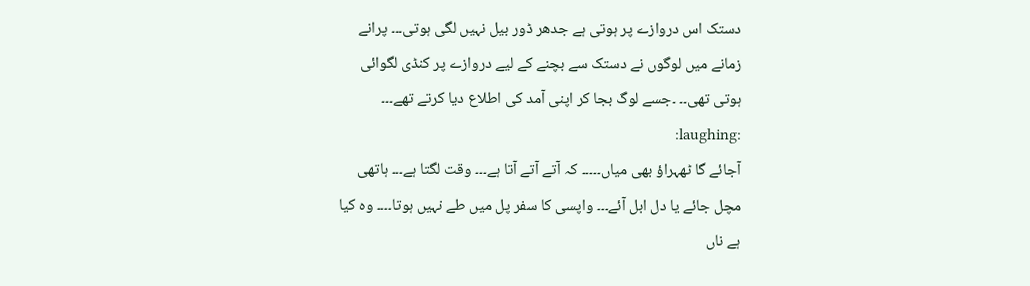دستک اس دروازے پر ہوتی ہے جدھر ڈور بیل نہیں لگی ہوتی۔۔۔ پرانے زمانے میں لوگوں نے دستک سے بچنے کے لیے دروازے پر کنڈی لگوائی ہوتی تھی۔۔ ۔جسے لوگ بجا کر اپنی آمد کی اطلاع دیا کرتے تھے۔۔۔ :laughing:
آجائے گا ٹھہراؤ بھی میاں۔۔۔۔۔ کہ آتے آتے آتا ہے۔۔۔ وقت لگتا ہے۔۔۔ ہاتھی مچل جائے یا دل ابل آئے۔۔۔ واپسی کا سفر پل میں طے نہیں ہوتا۔۔۔۔ وہ کیا ہے ناں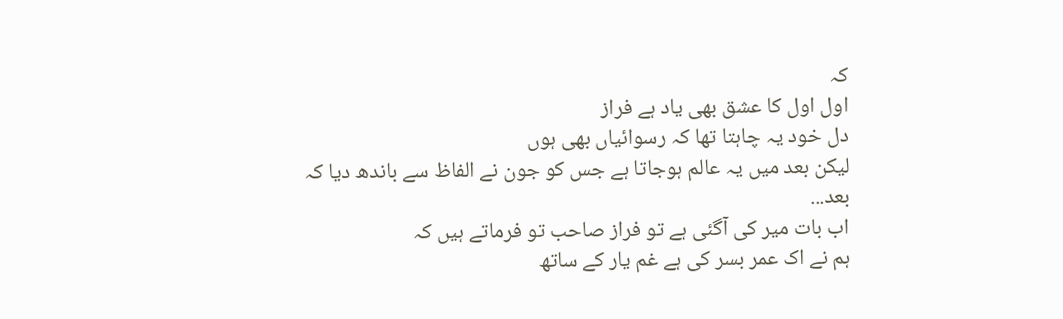کہ
اول اول کا عشق بھی یاد ہے فراز
دل خود یہ چاہتا تھا کہ رسوائیاں بھی ہوں
لیکن بعد میں یہ عالم ہوجاتا ہے جس کو جون نے الفاظ سے باندھ دیا کہ
بعد...
اب بات میر کی آگئی ہے تو فراز صاحب تو فرماتے ہیں کہ
ہم نے اک عمر بسر کی ہے غم یار کے ساتھ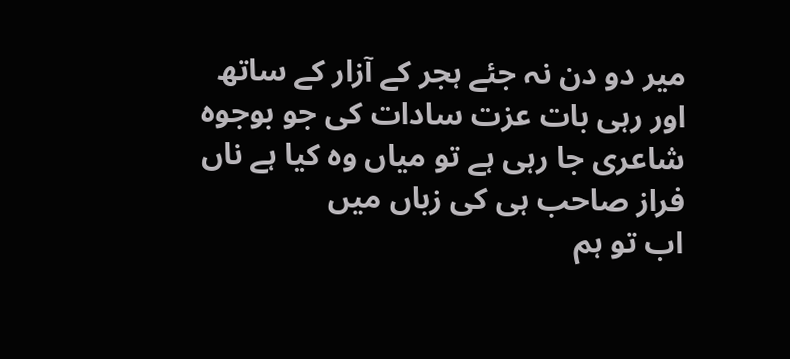میر دو دن نہ جئے ہجر کے آزار کے ساتھ
اور رہی بات عزت سادات کی جو بوجوہ شاعری جا رہی ہے تو میاں وہ کیا ہے ناں فراز صاحب ہی کی زباں میں
اب تو ہم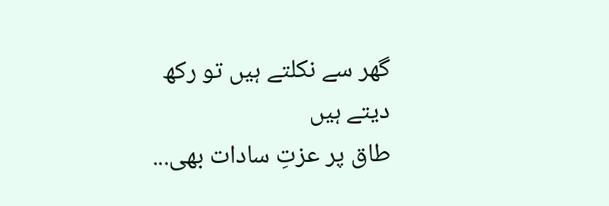گھر سے نکلتے ہیں تو رکھ دیتے ہیں
طاق پر عزتِ سادات بھی...